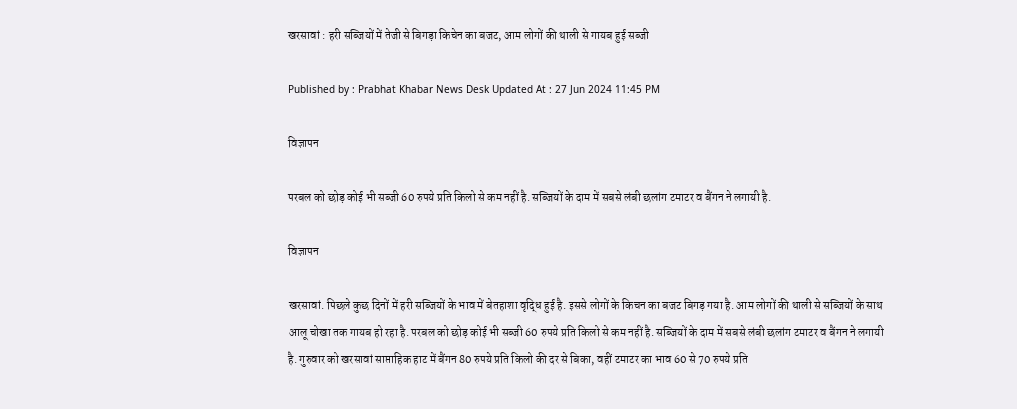खरसावां : हरी सब्जियों में तेजी से बिगड़ा किचेन का बजट, आम लोगों की थाली से गायब हुई सब्जी

Published by : Prabhat Khabar News Desk Updated At : 27 Jun 2024 11:45 PM

विज्ञापन

परबल को छोड़ कोई भी सब्जी 60 रुपये प्रति किलो से कम नहीं है. सब्जियों के दाम में सबसे लंबी छलांग टमाटर व बैंगन ने लगायी है.

विज्ञापन

खरसावां. पिछले कुछ दिनों में हरी सब्जियों के भाव में बेतहाशा वृद्धि हुई है. इससे लोगों के किचन का बजट बिगड़ गया है. आम लोगों की थाली से सब्जियों के साथ आलू चोखा तक गायब हो रहा है. परबल को छोड़ कोई भी सब्जी 60 रुपये प्रति किलो से कम नहीं है. सब्जियों के दाम में सबसे लंबी छलांग टमाटर व बैंगन ने लगायी है. गुरुवार को खरसावां साप्ताहिक हाट में बैंगन 80 रुपये प्रति किलो की दर से बिका, वहीं टमाटर का भाव 60 से 70 रुपये प्रति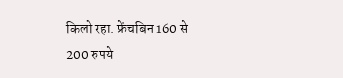किलो रहा. फ्रेंचबिन 160 से 200 रुपये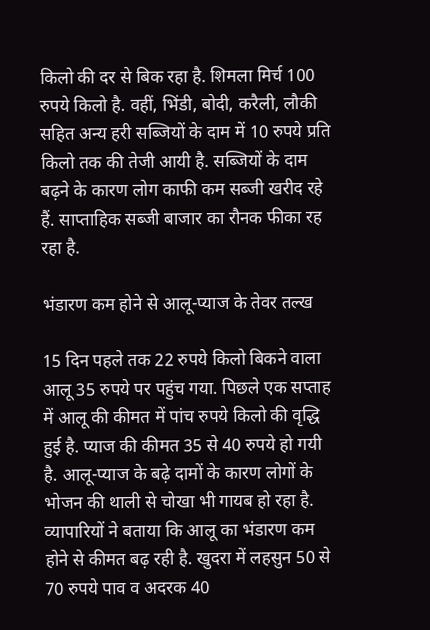किलो की दर से बिक रहा है. शिमला मिर्च 100 रुपये किलो है. वहीं, भिंडी, बोदी, करैली, लौकी सहित अन्य हरी सब्जियों के दाम में 10 रुपये प्रति किलो तक की तेजी आयी है. सब्जियों के दाम बढ़ने के कारण लोग काफी कम सब्जी खरीद रहे हैं. साप्ताहिक सब्जी बाजार का रौनक फीका रह रहा है.

भंडारण कम होने से आलू-प्याज के तेवर तल्ख

15 दिन पहले तक 22 रुपये किलो बिकने वाला आलू 35 रुपये पर पहुंच गया. पिछले एक सप्ताह में आलू की कीमत में पांच रुपये किलो की वृद्धि हुई है. प्याज की कीमत 35 से 40 रुपये हो गयी है. आलू-प्याज के बढ़े दामों के कारण लोगों के भोजन की थाली से चोखा भी गायब हो रहा है. व्यापारियों ने बताया कि आलू का भंडारण कम होने से कीमत बढ़ रही है. खुदरा में लहसुन 50 से 70 रुपये पाव व अदरक 40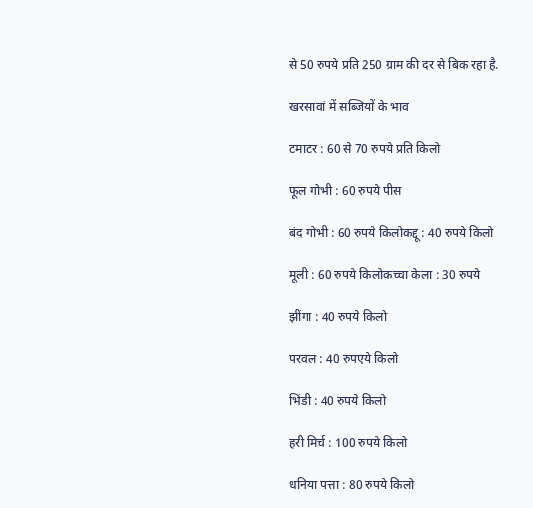से 50 रुपये प्रति 250 ग्राम की दर से बिक रहा है.

खरसावां में सब्जियों के भाव

टमाटर : 60 से 70 रुपये प्रति किलो

फूल गोभी : 60 रुपये पीस

बंद गोभी : 60 रुपये किलोकद्दू : 40 रुपये किलो

मूली : 60 रुपये किलोकच्चा केला : 30 रुपये

झींगा : 40 रुपये किलो

परवल : 40 रुपएये किलो

भिंडी : 40 रुपये किलो

हरी मिर्च : 100 रुपये किलो

धनिया पत्ता : 80 रुपये किलो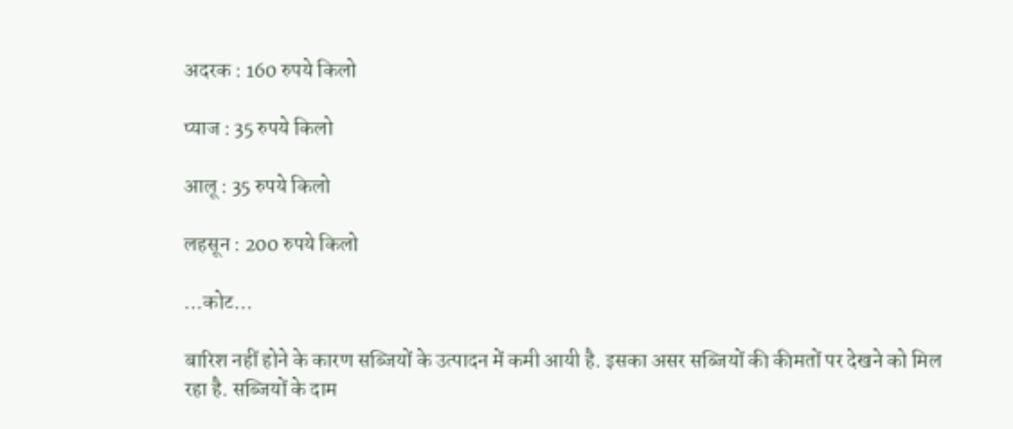अदरक : 160 रुपये किलो

प्याज : 35 रुपये किलो

आलू : 35 रुपये किलो

लहसून : 200 रुपये किलो

…कोट…

बारिश नहीं होने के कारण सब्जियों के उत्पादन में कमी आयी है. इसका असर सब्जियों की कीमतों पर देखने को मिल रहा है. सब्जियों के दाम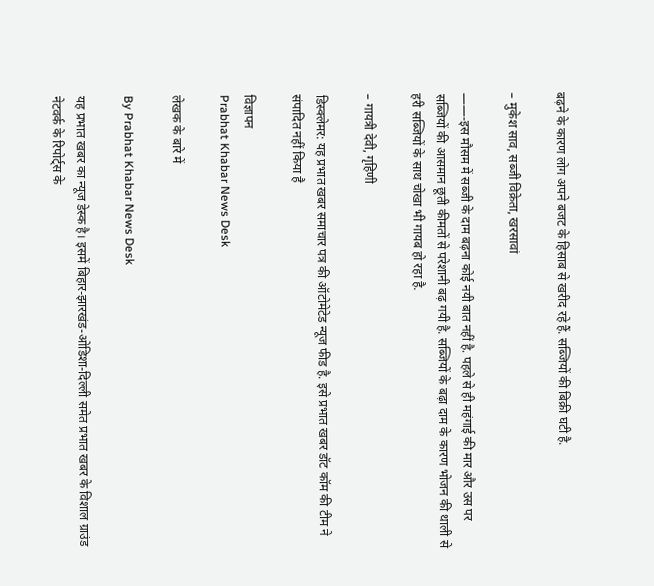बढ़ने के कारण लोग अपने बजट के हिसाब से खरीद रहे हैं. सब्जियों की बिक्री घटी है.

– मुकेश साव, सब्जी विक्रेता, खरसावां

——-इस मौसम में सब्जी के दाम बढ़ना कोई नयी बात नहीं है. पहले से ही महंगाई की मार और उस पर सब्जियों की आसमान छूती कीमतों से परेशानी बढ़ गयी है. सब्जियों के बढ़ा दाम के कारण भोजन की थाली से हरी सब्जियों के साथ चोखा भी गायब हो रहा है.

– गायत्री देवी, गृहिणी

डिस्क्लेमर: यह प्रभात खबर समाचार पत्र की ऑटोमेटेड न्यूज फीड है. इसे प्रभात खबर डॉट कॉम की टीम ने संपादित नहीं किया है

विज्ञापन
Prabhat Khabar News Desk

लेखक के बारे में

By Prabhat Khabar News Desk

यह प्रभात खबर का न्यूज डेस्क है। इसमें बिहार-झारखंड-ओडिशा-दिल्‍ली समेत प्रभात खबर के विशाल ग्राउंड नेटवर्क के रिपोर्ट्स के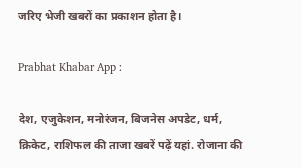जरिए भेजी खबरों का प्रकाशन होता है।

Prabhat Khabar App :

देश, एजुकेशन, मनोरंजन, बिजनेस अपडेट, धर्म, क्रिकेट, राशिफल की ताजा खबरें पढ़ें यहां. रोजाना की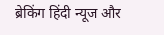ब्रेकिंग हिंदी न्यूज और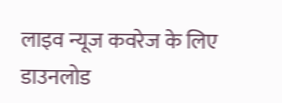लाइव न्यूज कवरेज के लिए डाउनलोड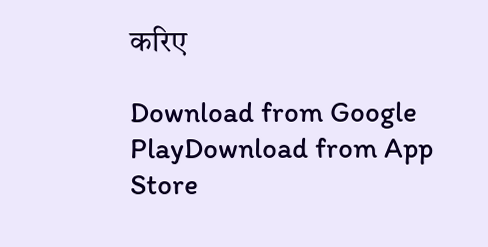करिए

Download from Google PlayDownload from App Store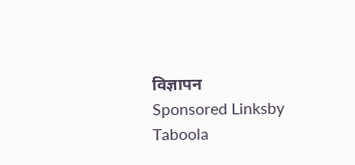विज्ञापन
Sponsored Linksby Taboola